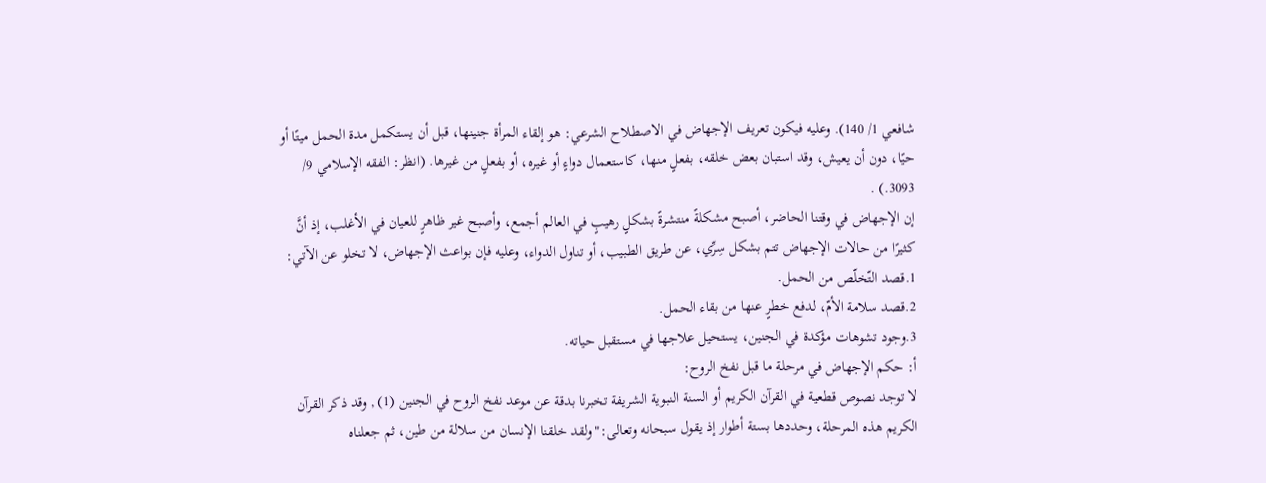شافعي 1/ 140). وعليه فيكون تعريف الإجهاض في الاصطلاح الشرعي: هو إلقاء المرأة جنينها، قبل أن يستكمل مدة الحمل ميتًا أو حيًا، دون أن يعيش، وقد استبان بعض خلقه، بفعلٍ منها، كاستعمال دواءٍ أو غيره، أو بفعلٍ من غيرها. (انظر: الفقه الإسلامي 9/ 3093.) .
إن الإجهاض في وقتنا الحاضر، أصبح مشكلةً منتشرةً بشكلٍ رهيبٍ في العالم أجمع، وأصبح غير ظاهرٍ للعيان في الأغلب، إذ أنَّ كثيرًا من حالات الإجهاض تتم بشكل سِرِّي، عن طريق الطبيب، أو تناول الدواء، وعليه فإن بواعث الإجهاض، لا تخلو عن الآتي:
1.قصد التّخلّص من الحمل.
2.قصد سلامة الأمّ، لدفع خطرٍ عنها من بقاء الحمل.
3.وجود تشوهات مؤكدة في الجنين، يستحيل علاجها في مستقبل حياته.
أ: حكم الإجهاض في مرحلة ما قبل نفخ الروح:
لا توجد نصوص قطعية في القرآن الكريم أو السنة النبوية الشريفة تخبرنا بدقة عن موعد نفخ الروح في الجنين (1) , وقد ذكر القرآن الكريم هذه المرحلة، وحددها بستة أطوار إذ يقول سبحانه وتعالى:"ولقد خلقنا الإنسان من سلالة من طين، ثم جعلناه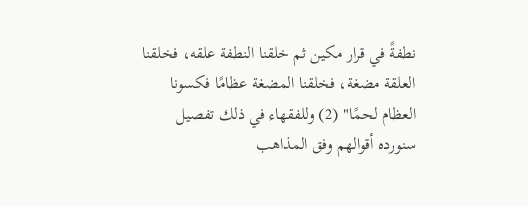نطفةً في قرار مكين ثم خلقنا النطفة علقه، فخلقنا العلقة مضغة، فخلقنا المضغة عظامًا فكسونا العظام لحمًا" (2) وللفقهاء في ذلك تفصيل سنورده أقوالهم وفق المذاهب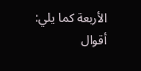الأربعة كما يلي:
أقوال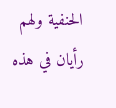الحنفية ولهم رأيان في هذه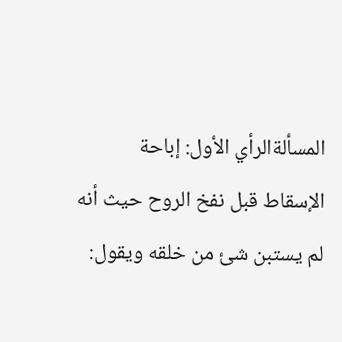المسألةالرأي الأول: إباحة الإسقاط قبل نفخ الروح حيث أنه لم يستبن شئ من خلقه ويقول: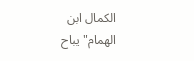الكمال ابن الهمام"يباح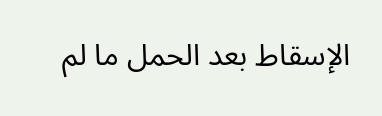الإسقاط بعد الحمل ما لم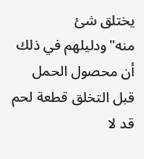يختلق شئ منه"ودليلهم في ذلك أن محصول الحمل قبل التخلق قطعة لحم قد لا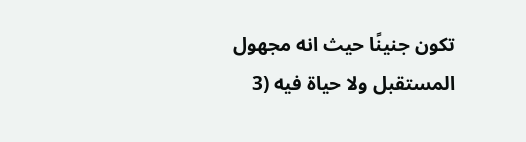تكون جنينًا حيث انه مجهول المستقبل ولا حياة فيه (3